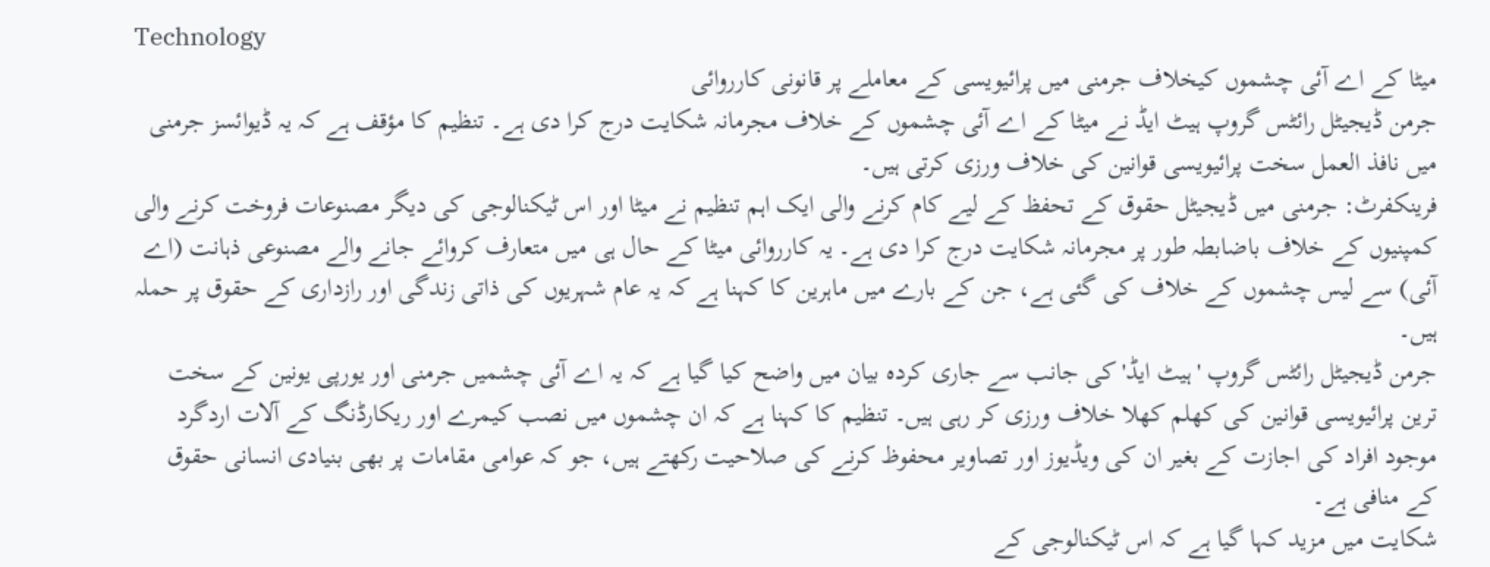Technology
میٹا کے اے آئی چشموں کیخلاف جرمنی میں پرائیویسی کے معاملے پر قانونی کارروائی
جرمن ڈیجیٹل رائٹس گروپ ہیٹ ایڈ نے میٹا کے اے آئی چشموں کے خلاف مجرمانہ شکایت درج کرا دی ہے۔ تنظیم کا مؤقف ہے کہ یہ ڈیوائسز جرمنی میں نافذ العمل سخت پرائیویسی قوانین کی خلاف ورزی کرتی ہیں۔
فرینکفرٹ: جرمنی میں ڈیجیٹل حقوق کے تحفظ کے لیے کام کرنے والی ایک اہم تنظیم نے میٹا اور اس ٹیکنالوجی کی دیگر مصنوعات فروخت کرنے والی کمپنیوں کے خلاف باضابطہ طور پر مجرمانہ شکایت درج کرا دی ہے۔ یہ کارروائی میٹا کے حال ہی میں متعارف کروائے جانے والے مصنوعی ذہانت (اے آئی) سے لیس چشموں کے خلاف کی گئی ہے، جن کے بارے میں ماہرین کا کہنا ہے کہ یہ عام شہریوں کی ذاتی زندگی اور رازداری کے حقوق پر حملہ ہیں۔
جرمن ڈیجیٹل رائٹس گروپ 'ہیٹ ایڈ' کی جانب سے جاری کردہ بیان میں واضح کیا گیا ہے کہ یہ اے آئی چشمیں جرمنی اور یورپی یونین کے سخت ترین پرائیویسی قوانین کی کھلم کھلا خلاف ورزی کر رہی ہیں۔ تنظیم کا کہنا ہے کہ ان چشموں میں نصب کیمرے اور ریکارڈنگ کے آلات اردگرد موجود افراد کی اجازت کے بغیر ان کی ویڈیوز اور تصاویر محفوظ کرنے کی صلاحیت رکھتے ہیں، جو کہ عوامی مقامات پر بھی بنیادی انسانی حقوق کے منافی ہے۔
شکایت میں مزید کہا گیا ہے کہ اس ٹیکنالوجی کے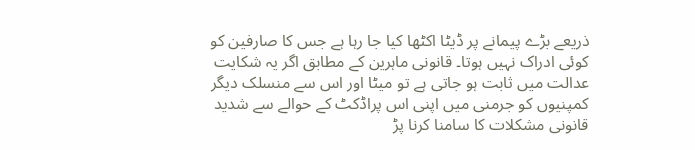ذریعے بڑے پیمانے پر ڈیٹا اکٹھا کیا جا رہا ہے جس کا صارفین کو کوئی ادراک نہیں ہوتا۔ قانونی ماہرین کے مطابق اگر یہ شکایت عدالت میں ثابت ہو جاتی ہے تو میٹا اور اس سے منسلک دیگر کمپنیوں کو جرمنی میں اپنی اس پراڈکٹ کے حوالے سے شدید قانونی مشکلات کا سامنا کرنا پڑ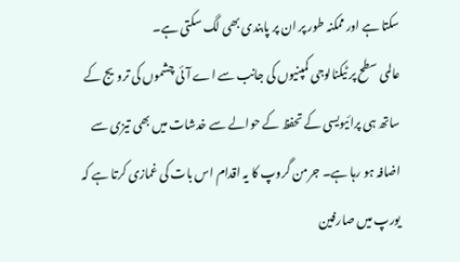سکتا ہے اور ممکنہ طور پر ان پر پابندی بھی لگ سکتی ہے۔
عالمی سطح پر ٹیکنالوجی کمپنیوں کی جانب سے اے آئی چشموں کی ترویج کے ساتھ ہی پرائیویسی کے تحفظ کے حوالے سے خدشات میں بھی تیزی سے اضافہ ہو رہا ہے۔ جرمن گروپ کا یہ اقدام اس بات کی غمازی کرتا ہے کہ یورپ میں صارفین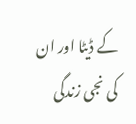کے ڈیٹا اور ان کی نجی زندگی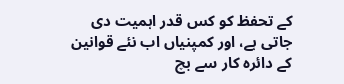کے تحفظ کو کس قدر اہمیت دی جاتی ہے، اور کمپنیاں اب نئے قوانین کے دائرہ کار سے بچ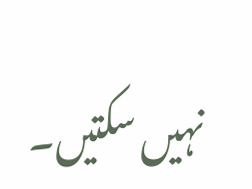نہیں سکتیں۔